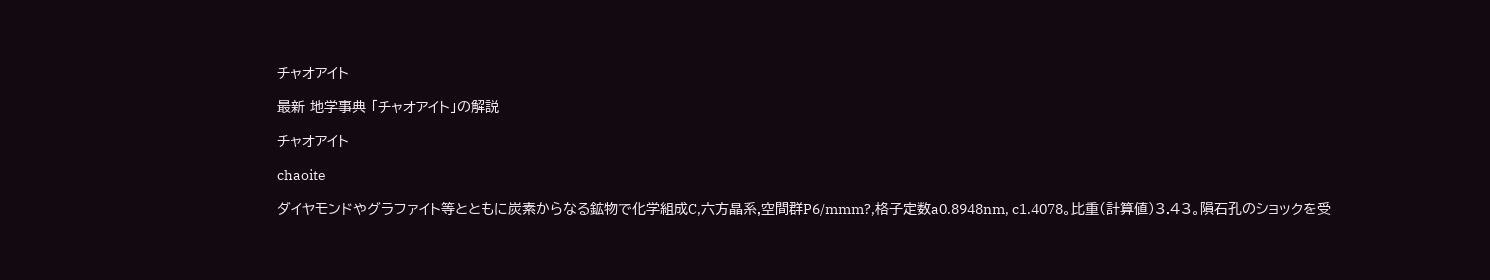チャオアイト

最新 地学事典 「チャオアイト」の解説

チャオアイト

chaoite

ダイヤモンドやグラファイト等とともに炭素からなる鉱物で化学組成C,六方晶系,空間群P6/mmm?,格子定数a0.8948nm, c1.4078。比重(計算値)3.43。隕石孔のショックを受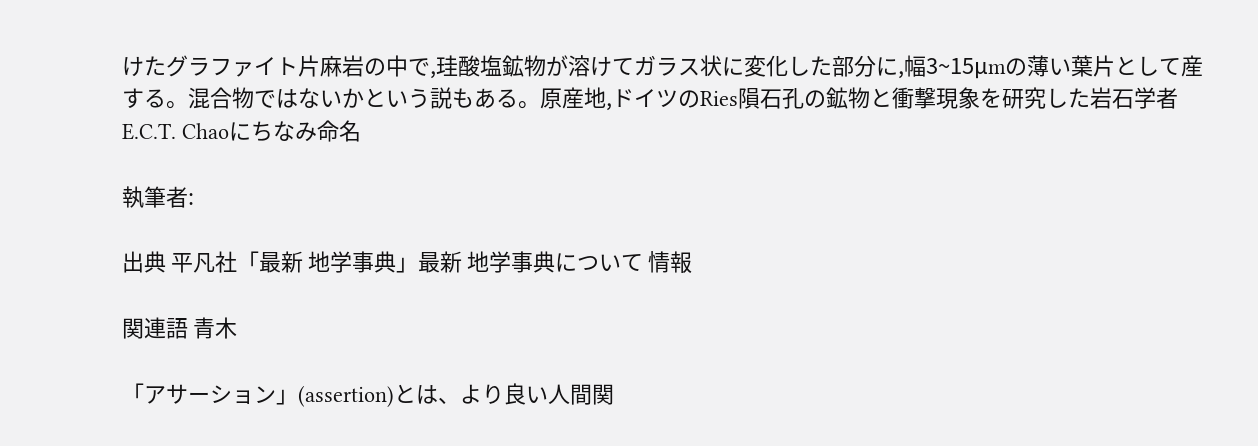けたグラファイト片麻岩の中で,珪酸塩鉱物が溶けてガラス状に変化した部分に,幅3~15µmの薄い葉片として産する。混合物ではないかという説もある。原産地,ドイツのRies隕石孔の鉱物と衝撃現象を研究した岩石学者E.C.T. Chaoにちなみ命名

執筆者:

出典 平凡社「最新 地学事典」最新 地学事典について 情報

関連語 青木

「アサーション」(assertion)とは、より良い人間関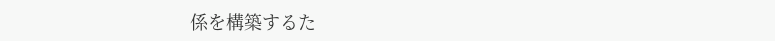係を構築するた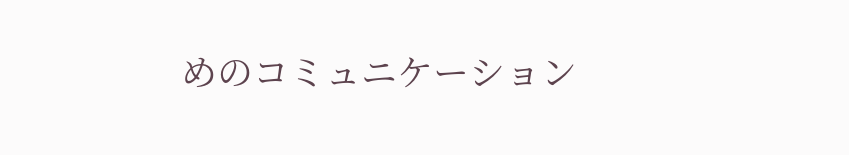めのコミュニケーション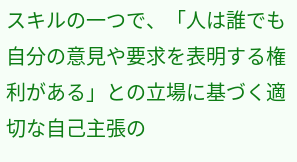スキルの一つで、「人は誰でも自分の意見や要求を表明する権利がある」との立場に基づく適切な自己主張の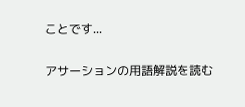ことです...

アサーションの用語解説を読む